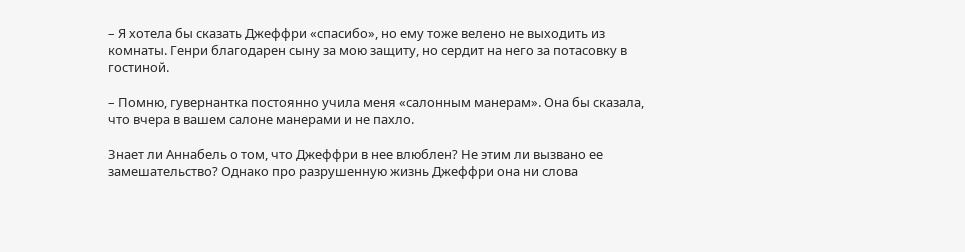– Я хотела бы сказать Джеффри «спасибо», но ему тоже велено не выходить из комнаты. Генри благодарен сыну за мою защиту, но сердит на него за потасовку в гостиной.

– Помню, гувернантка постоянно учила меня «салонным манерам». Она бы сказала, что вчера в вашем салоне манерами и не пахло.

Знает ли Аннабель о том, что Джеффри в нее влюблен? Не этим ли вызвано ее замешательство? Однако про разрушенную жизнь Джеффри она ни слова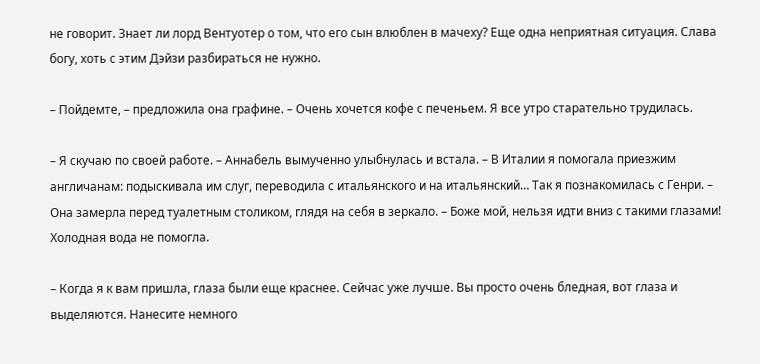не говорит. Знает ли лорд Вентуотер о том, что его сын влюблен в мачеху? Еще одна неприятная ситуация. Слава богу, хоть с этим Дэйзи разбираться не нужно.

– Пойдемте, – предложила она графине. – Очень хочется кофе с печеньем. Я все утро старательно трудилась.

– Я скучаю по своей работе. – Аннабель вымученно улыбнулась и встала. – В Италии я помогала приезжим англичанам: подыскивала им слуг, переводила с итальянского и на итальянский… Так я познакомилась с Генри. – Она замерла перед туалетным столиком, глядя на себя в зеркало. – Боже мой, нельзя идти вниз с такими глазами! Холодная вода не помогла.

– Когда я к вам пришла, глаза были еще краснее. Сейчас уже лучше. Вы просто очень бледная, вот глаза и выделяются. Нанесите немного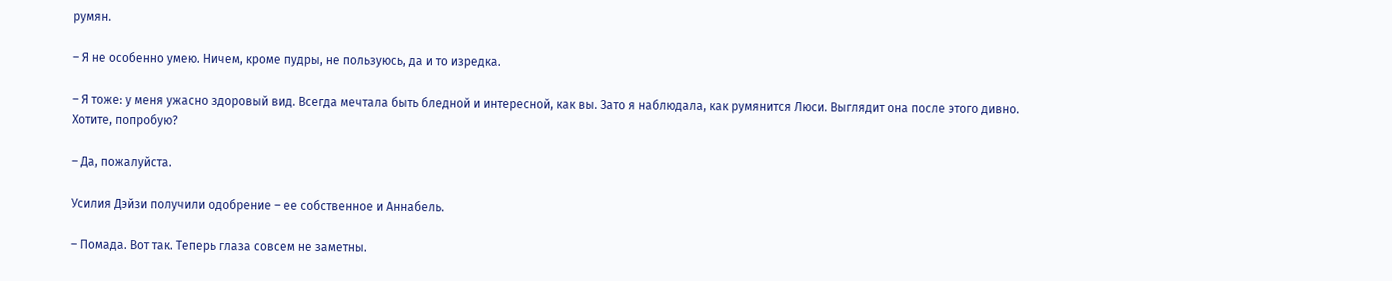румян.

– Я не особенно умею. Ничем, кроме пудры, не пользуюсь, да и то изредка.

– Я тоже: у меня ужасно здоровый вид. Всегда мечтала быть бледной и интересной, как вы. Зато я наблюдала, как румянится Люси. Выглядит она после этого дивно. Хотите, попробую?

– Да, пожалуйста.

Усилия Дэйзи получили одобрение – ее собственное и Аннабель.

– Помада. Вот так. Теперь глаза совсем не заметны.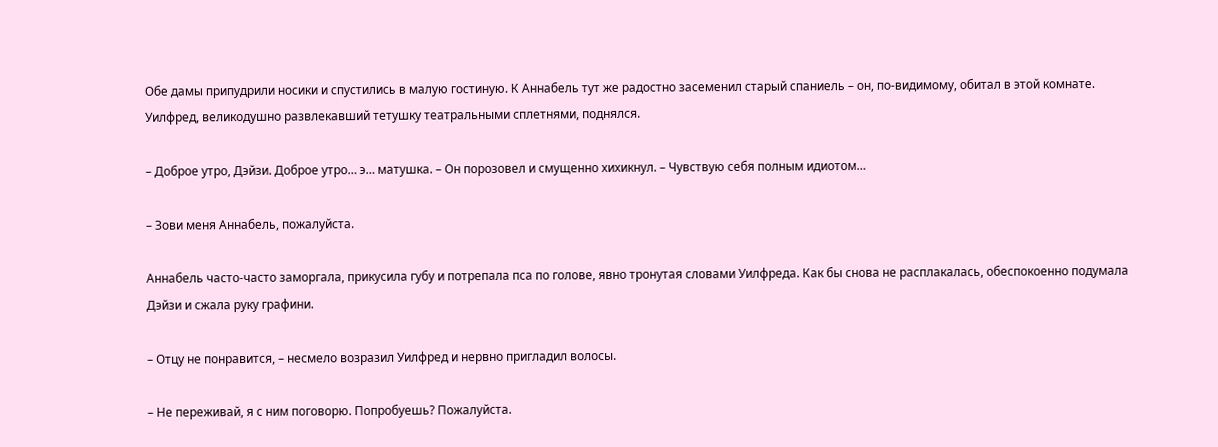Обе дамы припудрили носики и спустились в малую гостиную. К Аннабель тут же радостно засеменил старый спаниель – он, по-видимому, обитал в этой комнате. Уилфред, великодушно развлекавший тетушку театральными сплетнями, поднялся.

– Доброе утро, Дэйзи. Доброе утро… э… матушка. – Он порозовел и смущенно хихикнул. – Чувствую себя полным идиотом…

– Зови меня Аннабель, пожалуйста.

Аннабель часто-часто заморгала, прикусила губу и потрепала пса по голове, явно тронутая словами Уилфреда. Как бы снова не расплакалась, обеспокоенно подумала Дэйзи и сжала руку графини.

– Отцу не понравится, – несмело возразил Уилфред и нервно пригладил волосы.

– Не переживай, я с ним поговорю. Попробуешь? Пожалуйста.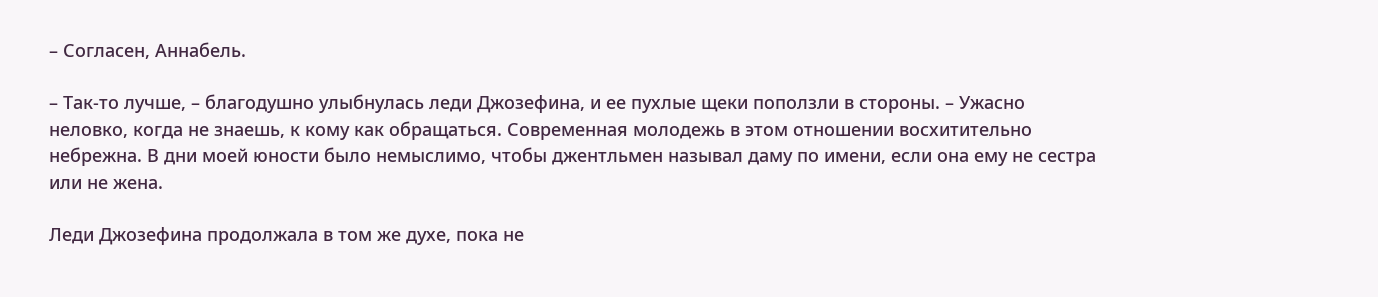– Согласен, Аннабель.

– Так-то лучше, – благодушно улыбнулась леди Джозефина, и ее пухлые щеки поползли в стороны. – Ужасно неловко, когда не знаешь, к кому как обращаться. Современная молодежь в этом отношении восхитительно небрежна. В дни моей юности было немыслимо, чтобы джентльмен называл даму по имени, если она ему не сестра или не жена.

Леди Джозефина продолжала в том же духе, пока не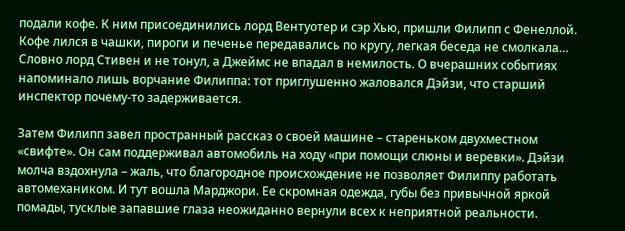подали кофе. К ним присоединились лорд Вентуотер и сэр Хью, пришли Филипп с Фенеллой. Кофе лился в чашки, пироги и печенье передавались по кругу, легкая беседа не смолкала… Словно лорд Стивен и не тонул, а Джеймс не впадал в немилость. О вчерашних событиях напоминало лишь ворчание Филиппа: тот приглушенно жаловался Дэйзи, что старший инспектор почему-то задерживается.

Затем Филипп завел пространный рассказ о своей машине – стареньком двухместном «свифте». Он сам поддерживал автомобиль на ходу «при помощи слюны и веревки». Дэйзи молча вздохнула – жаль, что благородное происхождение не позволяет Филиппу работать автомехаником. И тут вошла Марджори. Ее скромная одежда, губы без привычной яркой помады, тусклые запавшие глаза неожиданно вернули всех к неприятной реальности.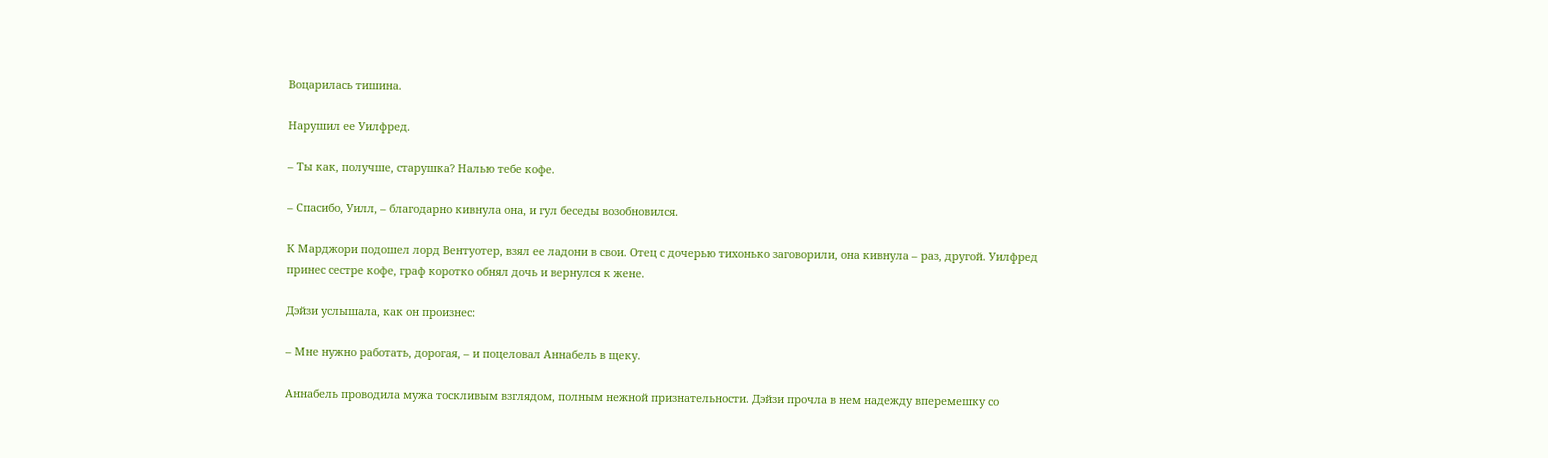Воцарилась тишина.

Нарушил ее Уилфред.

– Ты как, получше, старушка? Налью тебе кофе.

– Спасибо, Уилл, – благодарно кивнула она, и гул беседы возобновился.

К Марджори подошел лорд Вентуотер, взял ее ладони в свои. Отец с дочерью тихонько заговорили, она кивнула – раз, другой. Уилфред принес сестре кофе, граф коротко обнял дочь и вернулся к жене.

Дэйзи услышала, как он произнес:

– Мне нужно работать, дорогая, – и поцеловал Аннабель в щеку.

Аннабель проводила мужа тоскливым взглядом, полным нежной признательности. Дэйзи прочла в нем надежду вперемешку со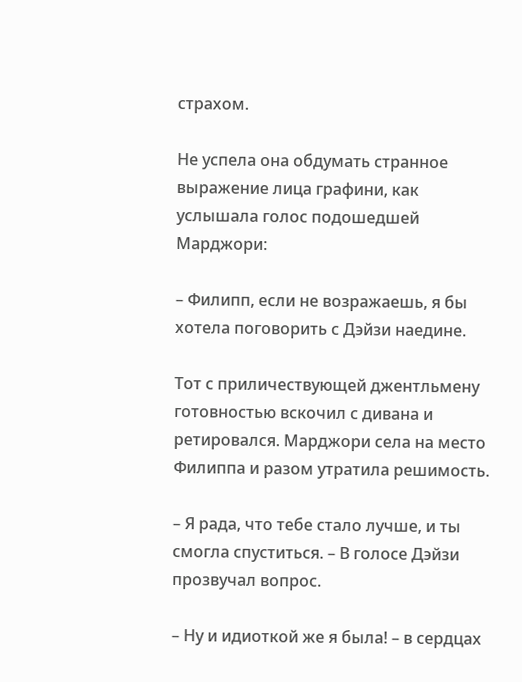страхом.

Не успела она обдумать странное выражение лица графини, как услышала голос подошедшей Марджори:

– Филипп, если не возражаешь, я бы хотела поговорить с Дэйзи наедине.

Тот с приличествующей джентльмену готовностью вскочил с дивана и ретировался. Марджори села на место Филиппа и разом утратила решимость.

– Я рада, что тебе стало лучше, и ты смогла спуститься. – В голосе Дэйзи прозвучал вопрос.

– Ну и идиоткой же я была! – в сердцах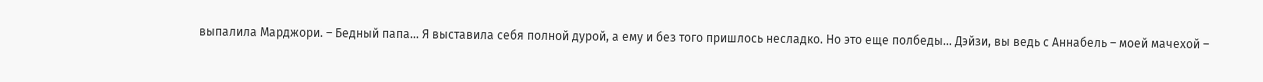выпалила Марджори. – Бедный папа… Я выставила себя полной дурой, а ему и без того пришлось несладко. Но это еще полбеды… Дэйзи, вы ведь с Аннабель – моей мачехой –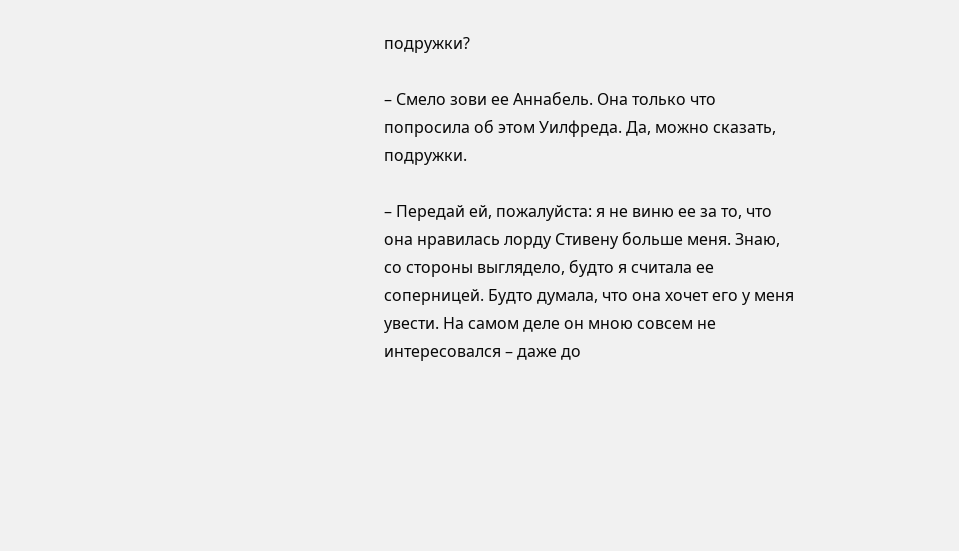подружки?

– Смело зови ее Аннабель. Она только что попросила об этом Уилфреда. Да, можно сказать, подружки.

– Передай ей, пожалуйста: я не виню ее за то, что она нравилась лорду Стивену больше меня. Знаю, со стороны выглядело, будто я считала ее соперницей. Будто думала, что она хочет его у меня увести. На самом деле он мною совсем не интересовался – даже до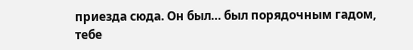приезда сюда. Он был… был порядочным гадом, тебе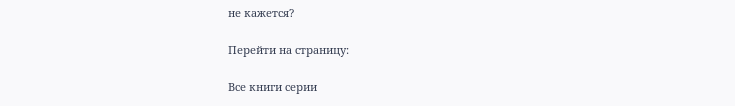не кажется?

Перейти на страницу:

Все книги серии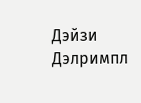Дэйзи Дэлримпл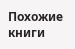Похожие книги